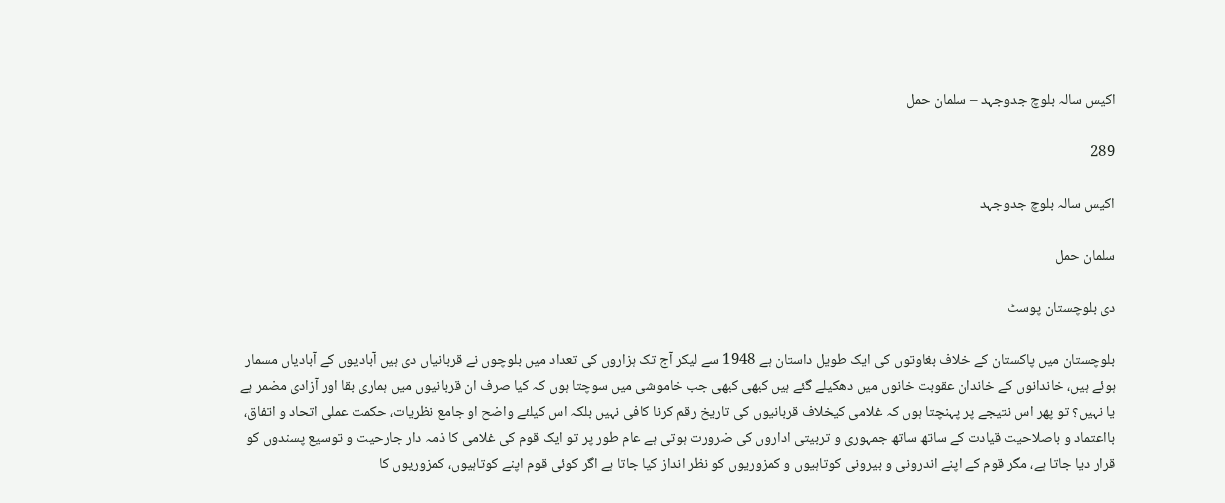اکیس سالہ بلوچ جدوجہد – سلمان حمل

289

اکیس سالہ بلوچ جدوجہد

سلمان حمل

دی بلوچستان پوسٹ

بلوچستان میں پاکستان کے خلاف بغاوتوں کی ایک طویل داستان ہے 1948 سے لیکر آج تک ہزاروں کی تعداد میں بلوچوں نے قربانیاں دی ہیں آبادیوں کے آبادیاں مسمار ہوئے ہیں، خاندانوں کے خاندان عقوبت خانوں میں دھکیلے گئے ہیں کبھی کبھی جب خاموشی میں سوچتا ہوں کہ کیا صرف ان قربانیوں میں ہماری بقا اور آزادی مضمر ہے یا نہیں؟ تو پھر اس نتیجے پر پہنچتا ہوں کہ غلامی کیخلاف قربانیوں کی تاریخ رقم کرنا کافی نہیں بلکہ اس کیلئے واضح او جامع نظریات، حکمت عملی اتحاد و اتفاق، بااعتماد و باصلاحیت قیادت کے ساتھ ساتھ جمہوری و تربیتی اداروں کی ضرورت ہوتی ہے عام طور پر تو ایک قوم کی غلامی کا ذمہ دار جارحیت و توسیع پسندوں کو قرار دیا جاتا ہے، مگر قوم کے اپنے اندرونی و بیرونی کوتاہیوں و کمزوریوں کو نظر انداز کیا جاتا ہے اگر کوئی قوم اپنے کوتاہیوں، کمزوریوں کا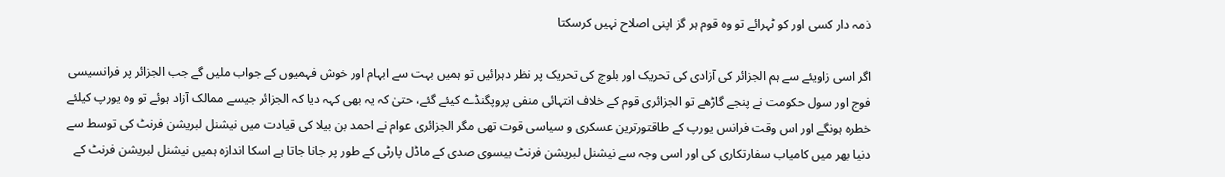ذمہ دار کسی اور کو ٹہرائے تو وہ قوم ہر گز اپنی اصلاح نہیں کرسکتا

اگر اسی زاویئے سے ہم الجزائر کی آزادی کی تحریک اور بلوچ کی تحریک پر نظر دہرائیں تو ہمیں بہت سے ابہام اور خوش فہمیوں کے جواب ملیں گے جب الجزائر پر فرانسیسی فوج اور سول حکومت نے پنجے گاڑھے تو الجزائری قوم کے خلاف انتہائی منفی پروپگنڈے کیئے گئے، حتیٰ کہ یہ بھی کہہ دیا کہ الجزائر جیسے ممالک آزاد ہوئے تو وہ یورپ کیلئے خطرہ ہونگے اور اس وقت فرانس یورپ کے طاقتورترین عسکری و سیاسی قوت تھی مگر الجزائری عوام نے احمد بن بیلا کی قیادت میں نیشنل لبریشن فرنٹ کی توسط سے دنیا بھر میں کامیاب سفارتکاری کی اور اسی وجہ سے نیشنل لبریشن فرنٹ بیسوی صدی کے ماڈل پارٹی کے طور پر جانا جاتا ہے اسکا اندازہ ہمیں نیشنل لبریشن فرنٹ کے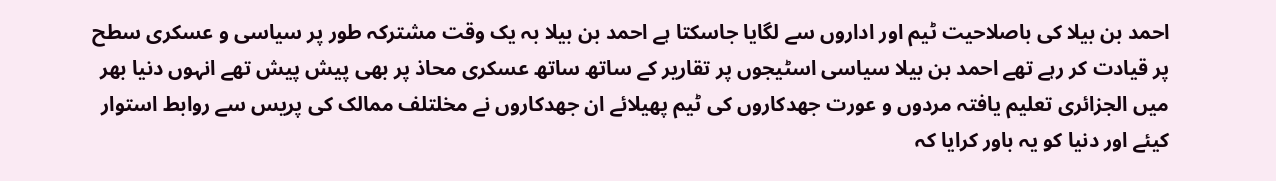احمد بن بیلا کی باصلاحیت ٹیم اور اداروں سے لگایا جاسکتا ہے احمد بن بیلا بہ یک وقت مشترکہ طور پر سیاسی و عسکری سطح پر قیادت کر رہے تھے احمد بن بیلا سیاسی اسٹیجوں پر تقاریر کے ساتھ ساتھ عسکری محاذ پر بھی پیش پیش تھے انہوں دنیا بھر میں الجزائری تعلیم یافتہ مردوں و عورت جھدکاروں کی ٹیم پھیلائے ان جھدکاروں نے مخلتلف ممالک کی پریس سے روابط استوار کیئے اور دنیا کو یہ باور کرایا کہ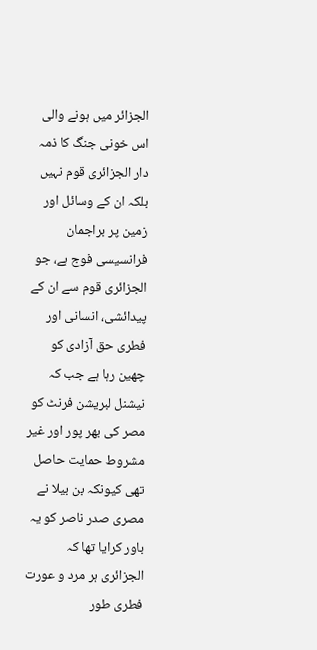الجزائر میں ہونے والی اس خونی جنگ کا ذمہ دار الجزائری قوم نہیں بلکہ ان کے وسائل اور زمین پر براجمان فرانسیسی فوج ہے، جو الجزائری قوم سے ان کے پیدائشی، انسانی اور فطری حق آزادی کو چھین رہا ہے جب کہ نیشنل لبریشن فرنٹ کو مصر کی بھر پور اور غیر مشروط حمایت حاصل تھی کیونکہ بن بیلا نے مصری صدر ناصر کو یہ باور کرایا تھا کہ الجزائری ہر مرد و عورت فطری طور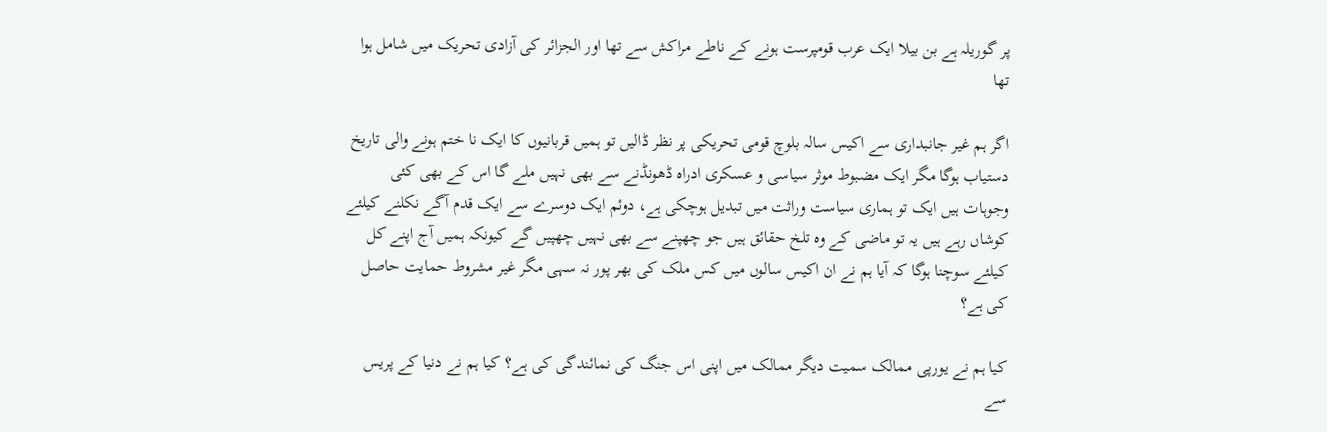پر گوریلہ ہے بن بیلا ایک عرب قومپرست ہونے کے ناطے مراکش سے تھا اور الجزائر کی آزادی تحریک میں شامل ہوا تھا

اگر ہم غیر جانبداری سے اکیس سالہ بلوچ قومی تحریکی پر نظر ڈالیں تو ہمیں قربانیوں کا ایک نا ختم ہونے والی تاریخ دستیاب ہوگا مگر ایک مضبوط موثر سیاسی و عسکری ادراہ ڈھونڈنے سے بھی نہیں ملے گا اس کے بھی کئی وجوہات ہیں ایک تو ہماری سیاست وراثت میں تبدیل ہوچکی ہے، دوئم ایک دوسرے سے ایک قدم آگے نکلنے کیلئے کوشاں رہے ہیں یہ تو ماضی کے وہ تلخ حقائق ہیں جو چھپنے سے بھی نہیں چھپیں گے کیونکہ ہمیں آج اپنے کل کیلئے سوچنا ہوگا کہ آیا ہم نے ان اکیس سالوں میں کس ملک کی بھر پور نہ سہی مگر غیر مشروط حمایت حاصل کی ہے؟

کیا ہم نے یورپی ممالک سمیت دیگر ممالک میں اپنی اس جنگ کی نمائندگی کی ہے؟ کیا ہم نے دنیا کے پریس سے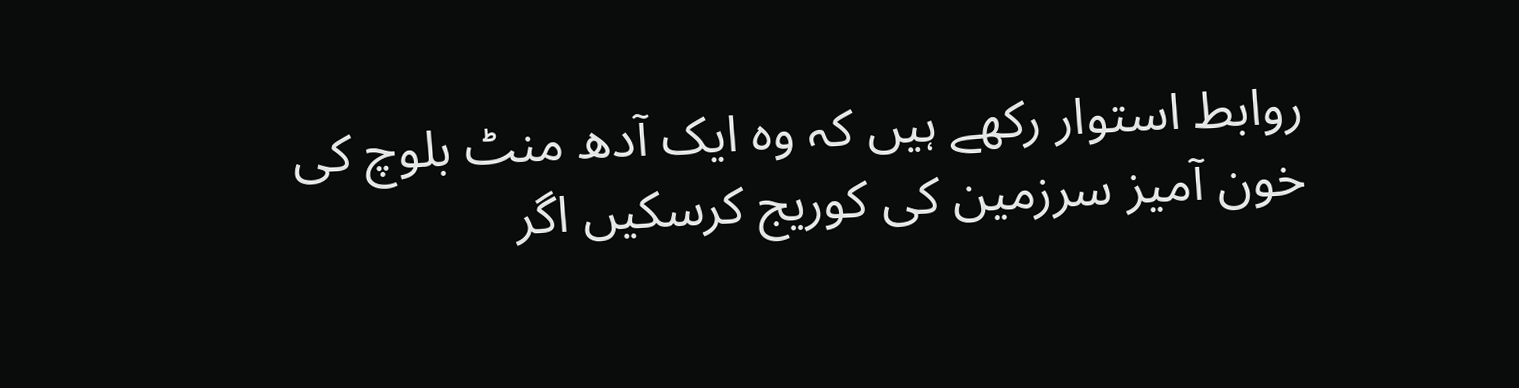روابط استوار رکھے ہیں کہ وہ ایک آدھ منٹ بلوچ کی خون آمیز سرزمین کی کوریج کرسکیں اگر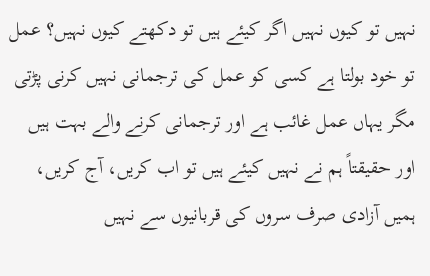نہیں تو کیوں نہیں اگر کیئے ہیں تو دکھتے کیوں نہیں؟ عمل تو خود بولتا ہے کسی کو عمل کی ترجمانی نہیں کرنی پڑتی مگر یہاں عمل غائب ہے اور ترجمانی کرنے والے بہت ہیں اور حقیقتاً ہم نے نہیں کیئے ہیں تو اب کریں، آج کریں، ہمیں آزادی صرف سروں کی قربانیوں سے نہیں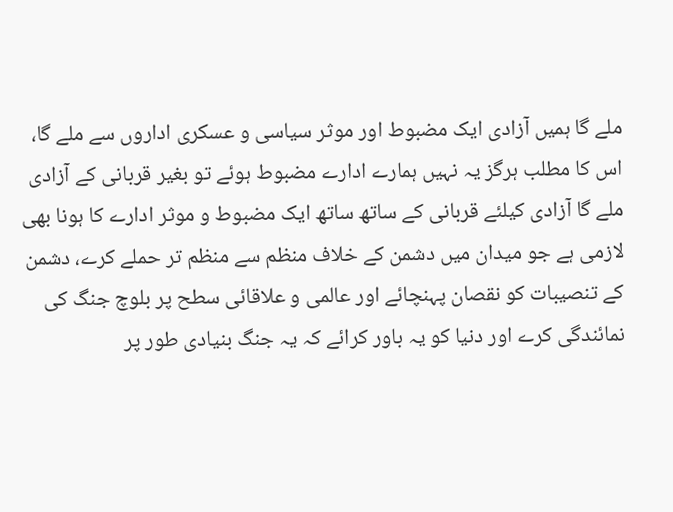ملے گا ہمیں آزادی ایک مضبوط اور موثر سیاسی و عسکری اداروں سے ملے گا، اس کا مطلب ہرگز یہ نہیں ہمارے ادارے مضبوط ہوئے تو بغیر قربانی کے آزادی ملے گا آزادی کیلئے قربانی کے ساتھ ساتھ ایک مضبوط و موثر ادارے کا ہونا بھی لازمی ہے جو میدان میں دشمن کے خلاف منظم سے منظم تر حملے کرے، دشمن کے تنصیبات کو نقصان پہنچائے اور عالمی و علاقائی سطح پر بلوچ جنگ کی نمائندگی کرے اور دنیا کو یہ باور کرائے کہ یہ جنگ بنیادی طور پر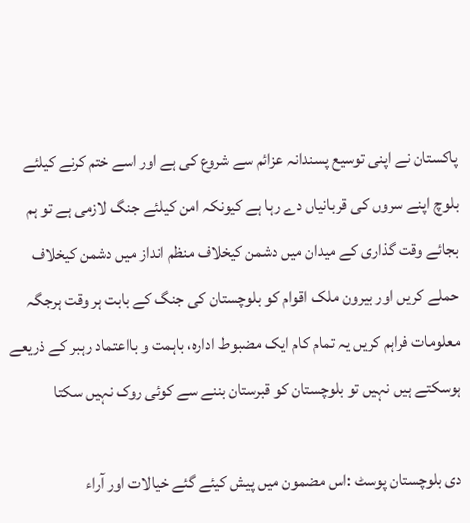پاکستان نے اپنی توسیع پسندانہ عزائم سے شروع کی ہے اور اسے ختم کرنے کیلئے بلوچ اپنے سروں کی قربانیاں دے رہا ہے کیونکہ امن کیلئے جنگ لازمی ہے تو ہم بجائے وقت گذاری کے میدان میں دشمن کیخلاف منظم انداز میں دشمن کیخلاف حملے کریں اور بیرون ملک اقوام کو بلوچستان کی جنگ کے بابت ہر وقت ہرجگہ معلومات فراہم کریں یہ تمام کام ایک مضبوط ادارہ، باہمت و بااعتماد رہبر کے ذریعے ہوسکتے ہیں نہیں تو بلوچستان کو قبرستان بننے سے کوئی روک نہیں سکتا

دی بلوچستان پوسٹ :اس مضمون میں پیش کیئے گئے خیالات اور آراء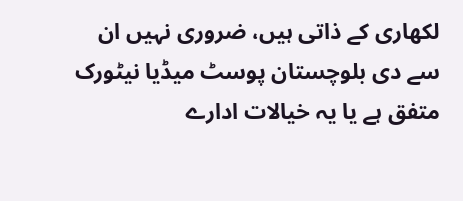لکھاری کے ذاتی ہیں، ضروری نہیں ان سے دی بلوچستان پوسٹ میڈیا نیٹورک متفق ہے یا یہ خیالات ادارے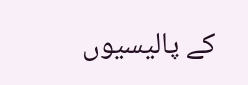کے پالیسیوں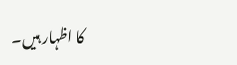کا اظہار ہیں۔